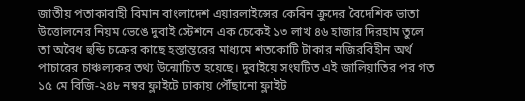জাতীয় পতাকাবাহী বিমান বাংলাদেশ এয়ারলাইন্সের কেবিন ক্রুদের বৈদেশিক ভাতা উত্তোলনের নিয়ম ভেঙে দুবাই স্টেশনে এক চেকেই ১৩ লাখ ৪৬ হাজার দিরহাম তুলে তা অবৈধ হুন্ডি চক্রের কাছে হস্তান্তরের মাধ্যমে শতকোটি টাকার নজিরবিহীন অর্থ পাচারের চাঞ্চল্যকর তথ্য উন্মোচিত হয়েছে। দুবাইয়ে সংঘটিত এই জালিয়াতির পর গত ১৫ মে বিজি-২৪৮ নম্বর ফ্লাইটে ঢাকায় পৌঁছানো ফ্লাইট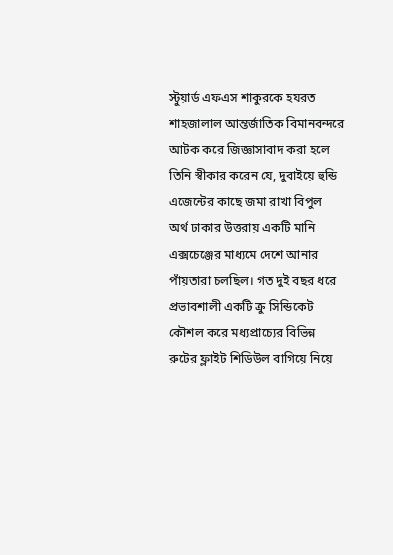স্টুয়ার্ড এফএস শাকুরকে হযরত শাহজালাল আন্তর্জাতিক বিমানবন্দরে আটক করে জিজ্ঞাসাবাদ করা হলে তিনি স্বীকার করেন যে, দুবাইয়ে হুন্ডি এজেন্টের কাছে জমা রাখা বিপুল অর্থ ঢাকার উত্তরায় একটি মানি এক্সচেঞ্জের মাধ্যমে দেশে আনার পাঁয়তারা চলছিল। গত দুই বছর ধরে প্রভাবশালী একটি ক্রু সিন্ডিকেট কৌশল করে মধ্যপ্রাচ্যের বিভিন্ন রুটের ফ্লাইট শিডিউল বাগিয়ে নিয়ে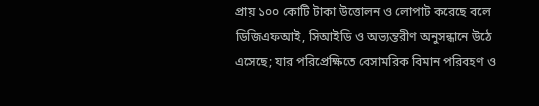প্রায় ১০০ কোটি টাকা উত্তোলন ও লোপাট করেছে বলে ডিজিএফআই, সিআইডি ও অভ্যন্তরীণ অনুসন্ধানে উঠে এসেছে; যার পরিপ্রেক্ষিতে বেসামরিক বিমান পরিবহণ ও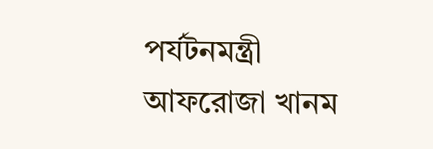পর্যটনমন্ত্রী আফরোজা খানম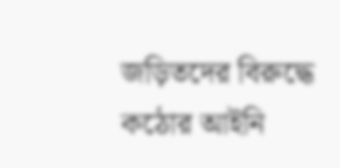জড়িতদের বিরুদ্ধে কঠোর আইনি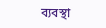ব্যবস্থা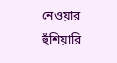নেওয়ার হুঁশিয়ারি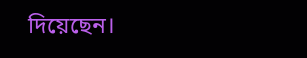দিয়েছেন।